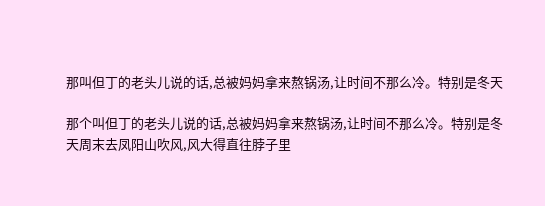那叫但丁的老头儿说的话,总被妈妈拿来熬锅汤,让时间不那么冷。特别是冬天

那个叫但丁的老头儿说的话,总被妈妈拿来熬锅汤,让时间不那么冷。特别是冬天周末去凤阳山吹风,风大得直往脖子里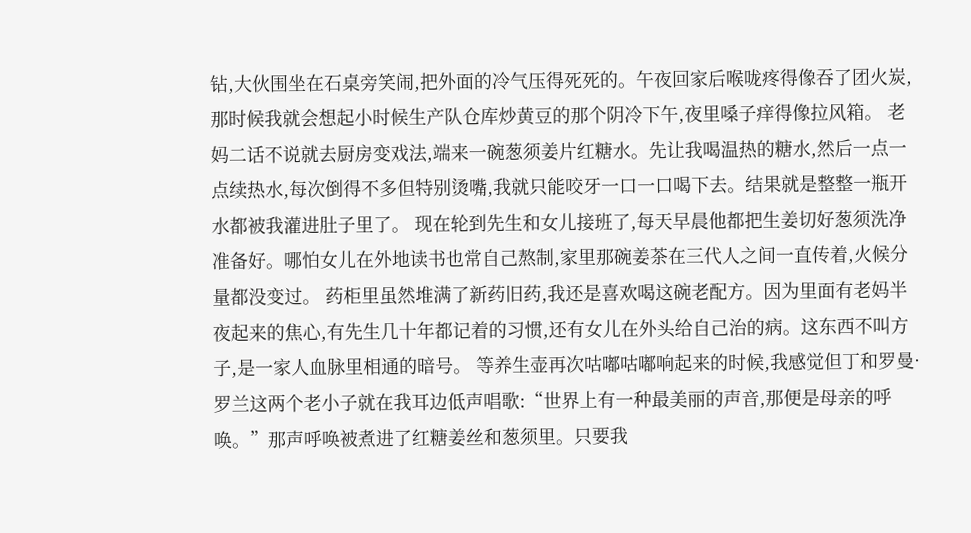钻,大伙围坐在石桌旁笑闹,把外面的冷气压得死死的。午夜回家后喉咙疼得像吞了团火炭,那时候我就会想起小时候生产队仓库炒黄豆的那个阴冷下午,夜里嗓子痒得像拉风箱。 老妈二话不说就去厨房变戏法,端来一碗葱须姜片红糖水。先让我喝温热的糖水,然后一点一点续热水,每次倒得不多但特别烫嘴,我就只能咬牙一口一口喝下去。结果就是整整一瓶开水都被我灌进肚子里了。 现在轮到先生和女儿接班了,每天早晨他都把生姜切好葱须洗净准备好。哪怕女儿在外地读书也常自己熬制,家里那碗姜茶在三代人之间一直传着,火候分量都没变过。 药柜里虽然堆满了新药旧药,我还是喜欢喝这碗老配方。因为里面有老妈半夜起来的焦心,有先生几十年都记着的习惯,还有女儿在外头给自己治的病。这东西不叫方子,是一家人血脉里相通的暗号。 等养生壶再次咕嘟咕嘟响起来的时候,我感觉但丁和罗曼·罗兰这两个老小子就在我耳边低声唱歌:“世界上有一种最美丽的声音,那便是母亲的呼唤。”那声呼唤被煮进了红糖姜丝和葱须里。只要我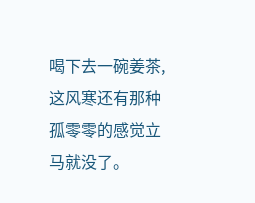喝下去一碗姜茶,这风寒还有那种孤零零的感觉立马就没了。